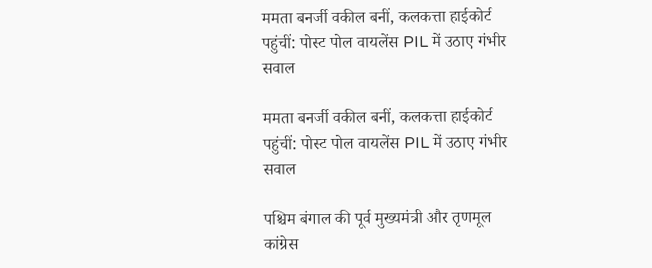ममता बनर्जी वकील बनीं, कलकत्ता हाईकोर्ट पहुंचीं: पोस्ट पोल वायलेंस PIL में उठाए गंभीर सवाल

ममता बनर्जी वकील बनीं, कलकत्ता हाईकोर्ट पहुंचीं: पोस्ट पोल वायलेंस PIL में उठाए गंभीर सवाल

पश्चिम बंगाल की पूर्व मुख्यमंत्री और तृणमूल कांग्रेस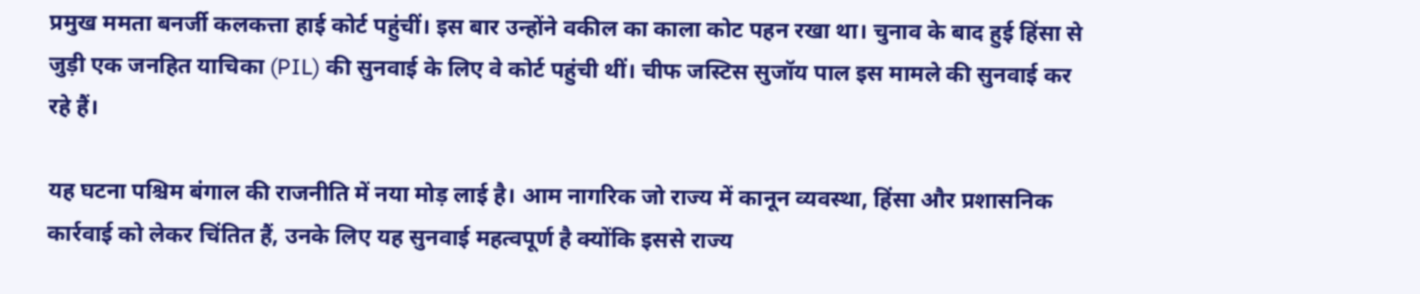प्रमुख ममता बनर्जी कलकत्ता हाई कोर्ट पहुंचीं। इस बार उन्होंने वकील का काला कोट पहन रखा था। चुनाव के बाद हुई हिंसा से जुड़ी एक जनहित याचिका (PIL) की सुनवाई के लिए वे कोर्ट पहुंची थीं। चीफ जस्टिस सुजॉय पाल इस मामले की सुनवाई कर रहे हैं।

यह घटना पश्चिम बंगाल की राजनीति में नया मोड़ लाई है। आम नागरिक जो राज्य में कानून व्यवस्था, हिंसा और प्रशासनिक कार्रवाई को लेकर चिंतित हैं, उनके लिए यह सुनवाई महत्वपूर्ण है क्योंकि इससे राज्य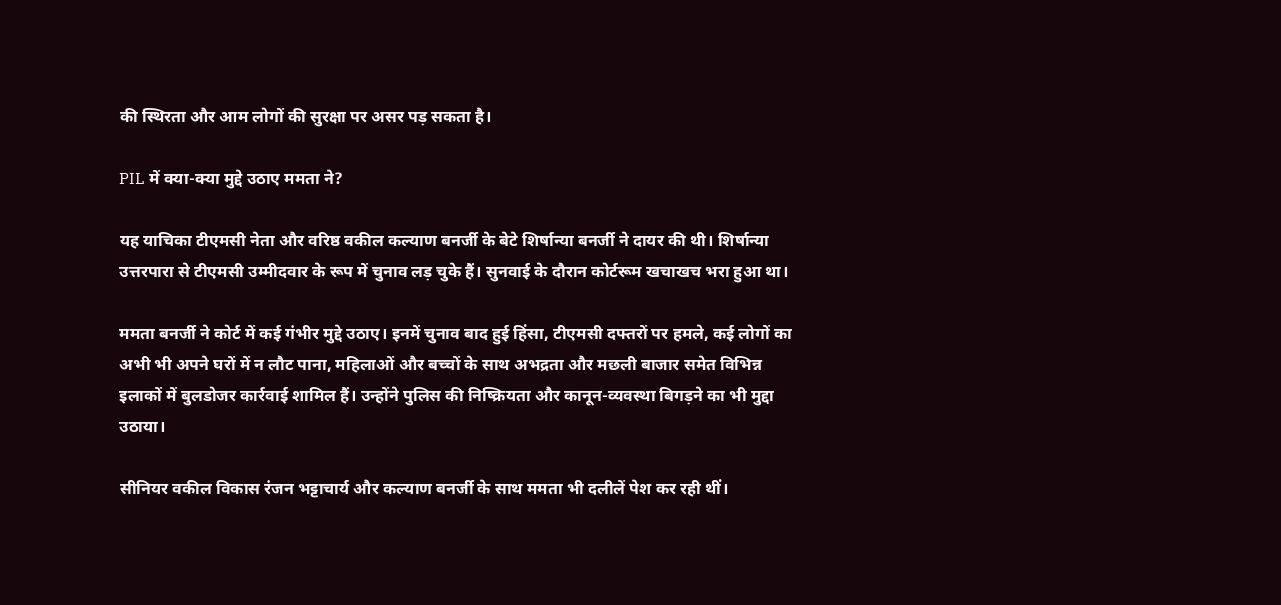की स्थिरता और आम लोगों की सुरक्षा पर असर पड़ सकता है।

PIL में क्या-क्या मुद्दे उठाए ममता ने?

यह याचिका टीएमसी नेता और वरिष्ठ वकील कल्याण बनर्जी के बेटे शिर्षान्या बनर्जी ने दायर की थी। शिर्षान्या उत्तरपारा से टीएमसी उम्मीदवार के रूप में चुनाव लड़ चुके हैं। सुनवाई के दौरान कोर्टरूम खचाखच भरा हुआ था।

ममता बनर्जी ने कोर्ट में कई गंभीर मुद्दे उठाए। इनमें चुनाव बाद हुई हिंसा, टीएमसी दफ्तरों पर हमले, कई लोगों का अभी भी अपने घरों में न लौट पाना, महिलाओं और बच्चों के साथ अभद्रता और मछली बाजार समेत विभिन्न इलाकों में बुलडोजर कार्रवाई शामिल हैं। उन्होंने पुलिस की निष्क्रियता और कानून-व्यवस्था बिगड़ने का भी मुद्दा उठाया।

सीनियर वकील विकास रंजन भट्टाचार्य और कल्याण बनर्जी के साथ ममता भी दलीलें पेश कर रही थीं।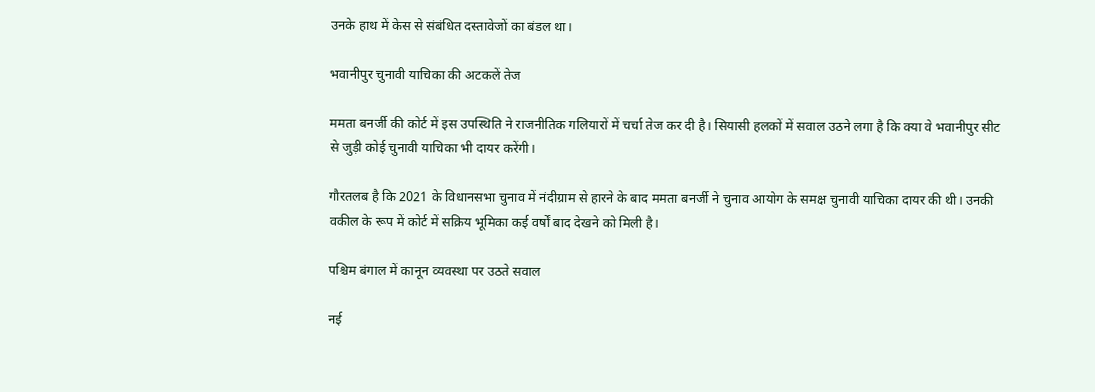उनके हाथ में केस से संबंधित दस्तावेजों का बंडल था।

भवानीपुर चुनावी याचिका की अटकलें तेज

ममता बनर्जी की कोर्ट में इस उपस्थिति ने राजनीतिक गलियारों में चर्चा तेज कर दी है। सियासी हलकों में सवाल उठने लगा है कि क्या वे भवानीपुर सीट से जुड़ी कोई चुनावी याचिका भी दायर करेंगी।

गौरतलब है कि 2021 के विधानसभा चुनाव में नंदीग्राम से हारने के बाद ममता बनर्जी ने चुनाव आयोग के समक्ष चुनावी याचिका दायर की थी। उनकी वकील के रूप में कोर्ट में सक्रिय भूमिका कई वर्षों बाद देखने को मिली है।

पश्चिम बंगाल में कानून व्यवस्था पर उठते सवाल

नई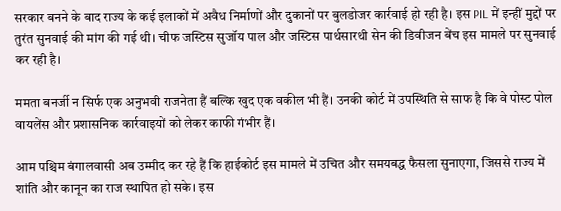सरकार बनने के बाद राज्य के कई इलाकों में अवैध निर्माणों और दुकानों पर बुलडोजर कार्रवाई हो रही है। इस PIL में इन्हीं मुद्दों पर तुरंत सुनवाई की मांग की गई थी। चीफ जस्टिस सुजॉय पाल और जस्टिस पार्थसारथी सेन की डिवीजन बेंच इस मामले पर सुनवाई कर रही है।

ममता बनर्जी न सिर्फ एक अनुभवी राजनेता हैं बल्कि खुद एक वकील भी हैं। उनकी कोर्ट में उपस्थिति से साफ है कि वे पोस्ट पोल वायलेंस और प्रशासनिक कार्रवाइयों को लेकर काफी गंभीर हैं।

आम पश्चिम बंगालवासी अब उम्मीद कर रहे हैं कि हाईकोर्ट इस मामले में उचित और समयबद्ध फैसला सुनाएगा, जिससे राज्य में शांति और कानून का राज स्थापित हो सके। इस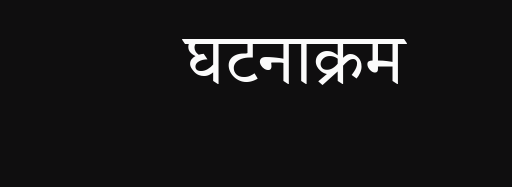घटनाक्रम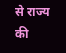से राज्य की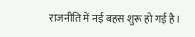राजनीति में नई बहस शुरू हो गई है।